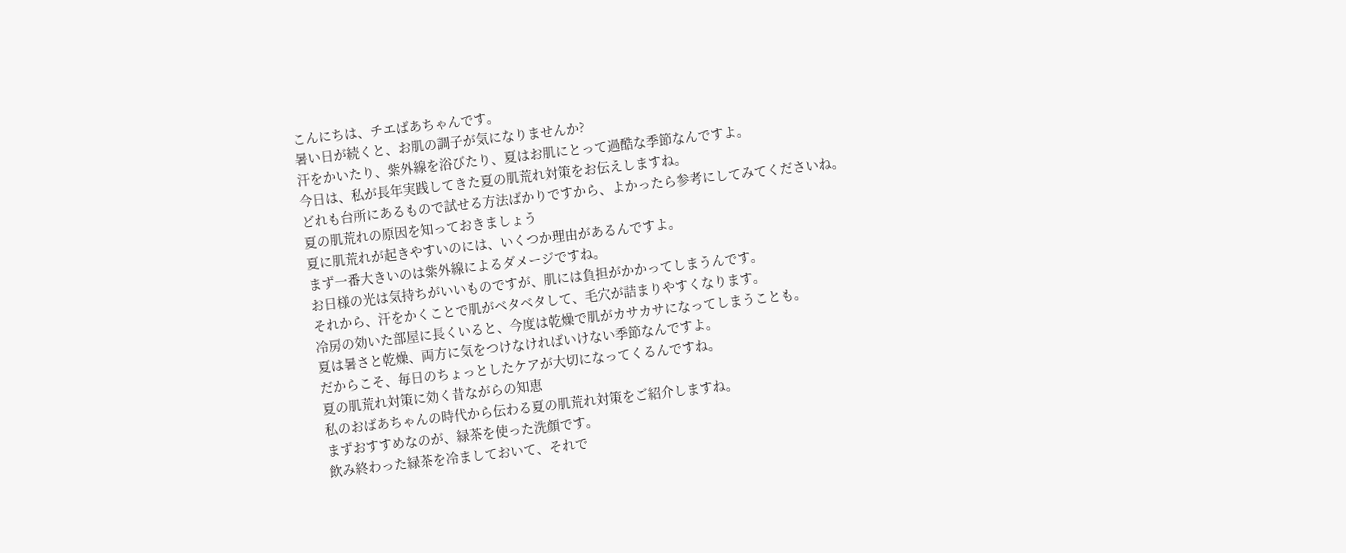こんにちは、チエばあちゃんです。
暑い日が続くと、お肌の調子が気になりませんか?
汗をかいたり、紫外線を浴びたり、夏はお肌にとって過酷な季節なんですよ。
今日は、私が長年実践してきた夏の肌荒れ対策をお伝えしますね。
どれも台所にあるもので試せる方法ばかりですから、よかったら参考にしてみてくださいね。
夏の肌荒れの原因を知っておきましょう
夏に肌荒れが起きやすいのには、いくつか理由があるんですよ。
まず一番大きいのは紫外線によるダメージですね。
お日様の光は気持ちがいいものですが、肌には負担がかかってしまうんです。
それから、汗をかくことで肌がベタベタして、毛穴が詰まりやすくなります。
冷房の効いた部屋に長くいると、今度は乾燥で肌がカサカサになってしまうことも。
夏は暑さと乾燥、両方に気をつけなければいけない季節なんですよ。
だからこそ、毎日のちょっとしたケアが大切になってくるんですね。
夏の肌荒れ対策に効く昔ながらの知恵
私のおばあちゃんの時代から伝わる夏の肌荒れ対策をご紹介しますね。
まずおすすめなのが、緑茶を使った洗顔です。
飲み終わった緑茶を冷ましておいて、それで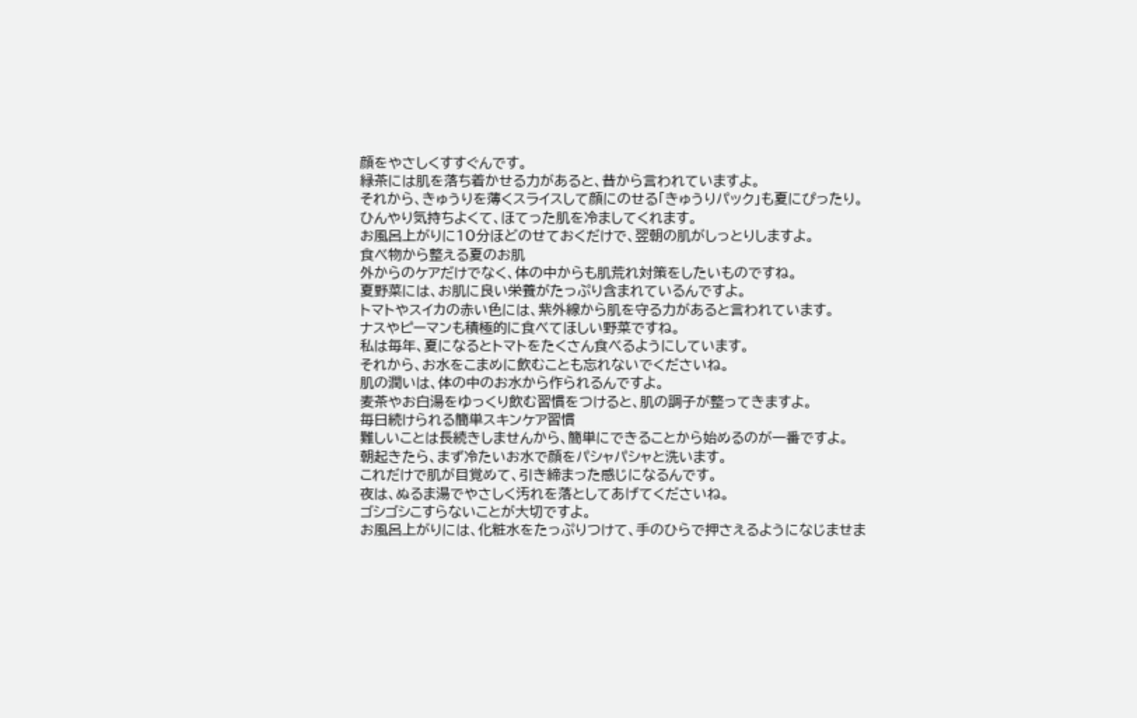顔をやさしくすすぐんです。
緑茶には肌を落ち着かせる力があると、昔から言われていますよ。
それから、きゅうりを薄くスライスして顔にのせる「きゅうりパック」も夏にぴったり。
ひんやり気持ちよくて、ほてった肌を冷ましてくれます。
お風呂上がりに10分ほどのせておくだけで、翌朝の肌がしっとりしますよ。
食べ物から整える夏のお肌
外からのケアだけでなく、体の中からも肌荒れ対策をしたいものですね。
夏野菜には、お肌に良い栄養がたっぷり含まれているんですよ。
トマトやスイカの赤い色には、紫外線から肌を守る力があると言われています。
ナスやピーマンも積極的に食べてほしい野菜ですね。
私は毎年、夏になるとトマトをたくさん食べるようにしています。
それから、お水をこまめに飲むことも忘れないでくださいね。
肌の潤いは、体の中のお水から作られるんですよ。
麦茶やお白湯をゆっくり飲む習慣をつけると、肌の調子が整ってきますよ。
毎日続けられる簡単スキンケア習慣
難しいことは長続きしませんから、簡単にできることから始めるのが一番ですよ。
朝起きたら、まず冷たいお水で顔をパシャパシャと洗います。
これだけで肌が目覚めて、引き締まった感じになるんです。
夜は、ぬるま湯でやさしく汚れを落としてあげてくださいね。
ゴシゴシこすらないことが大切ですよ。
お風呂上がりには、化粧水をたっぷりつけて、手のひらで押さえるようになじませま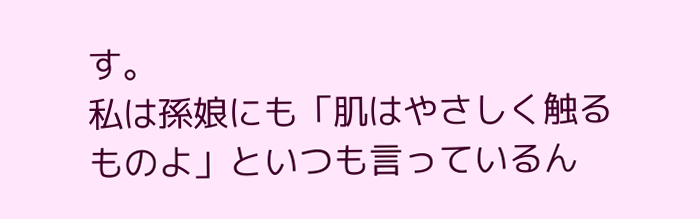す。
私は孫娘にも「肌はやさしく触るものよ」といつも言っているん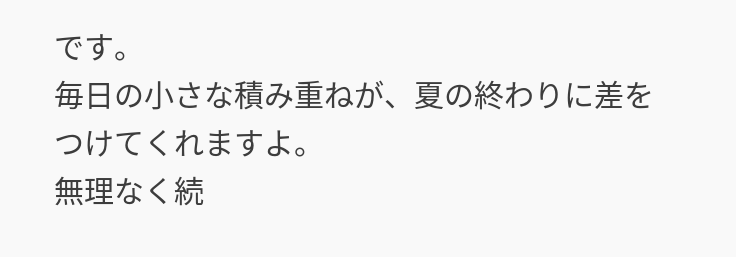です。
毎日の小さな積み重ねが、夏の終わりに差をつけてくれますよ。
無理なく続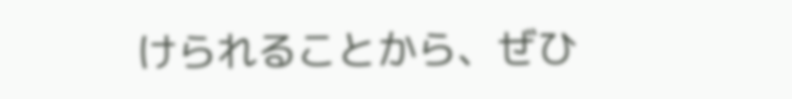けられることから、ぜひ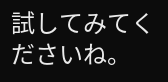試してみてくださいね。